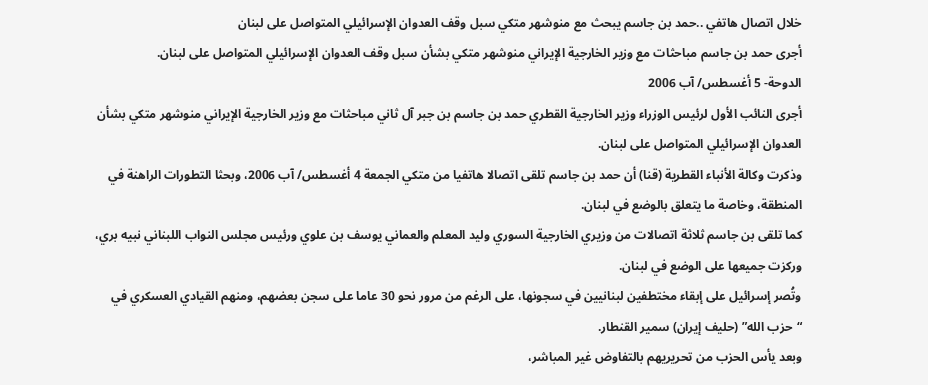خلال اتصال هاتفي ..حمد بن جاسم يبحث مع منوشهر متكي سبل وقف العدوان الإسرائيلي المتواصل على لبنان
أجرى حمد بن جاسم مباحثات مع وزير الخارجية الإيراني منوشهر متكي بشأن سبل وقف العدوان الإسرائيلي المتواصل على لبنان.
الدوحة- 5 أغسطس/ آب 2006
أجرى النائب الأول لرئيس الوزراء وزير الخارجية القطري حمد بن جاسم بن جبر آل ثاني مباحثات مع وزير الخارجية الإيراني منوشهر متكي بشأن العدوان الإسرائيلي المتواصل على لبنان.
وذكرت وكالة الأنباء القطرية (قنا) أن حمد بن جاسم تلقى اتصالا هاتفيا من متكي الجمعة 4 أغسطس/ آب 2006، وبحثا التطورات الراهنة في المنطقة، وخاصة ما يتعلق بالوضع في لبنان.
كما تلقى بن جاسم ثلاثة اتصالات من وزيري الخارجية السوري وليد المعلم والعماني يوسف بن علوي ورئيس مجلس النواب اللبناني نبيه بري، وركزت جميعها على الوضع في لبنان.
وتُصر إسرائيل على إبقاء مختطفين لبنانيين في سجونها، على الرغم من مرور نحو 30 عاما على سجن بعضهم، ومنهم القيادي العسكري في “حزب الله” (حليف إيران) سمير القنطار.
وبعد يأس الحزب من تحريريهم بالتفاوض غير المباشر،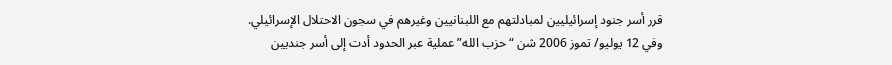قرر أسر جنود إسرائيليين لمبادلتهم مع اللبنانيين وغيرهم في سجون الاحتلال الإسرائيلي.
وفي 12 يوليو/ تموز 2006 شن “حزب الله” عملية عبر الحدود أدت إلى أسر جنديين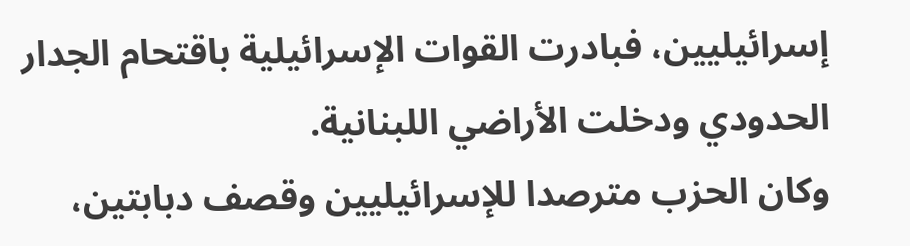إسرائيليين، فبادرت القوات الإسرائيلية باقتحام الجدار الحدودي ودخلت الأراضي اللبنانية.
وكان الحزب مترصدا للإسرائيليين وقصف دبابتين،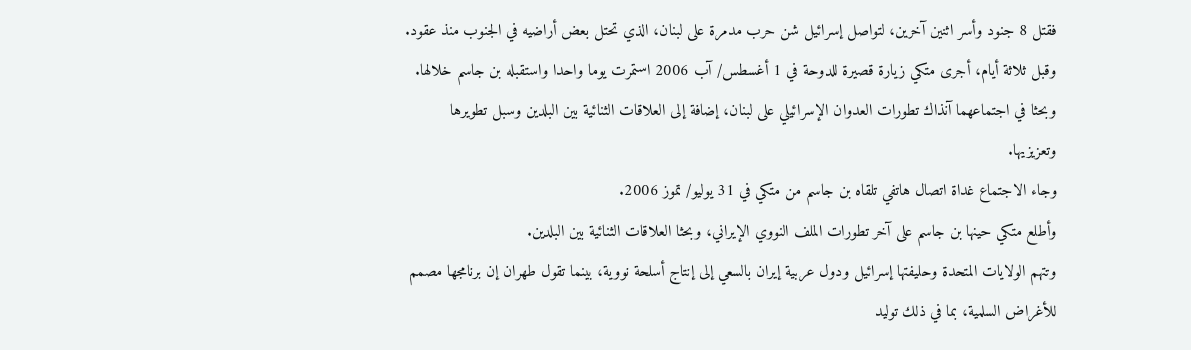فقتل 8 جنود وأسر اثنين آخرين، لتواصل إسرائيل شن حرب مدمرة على لبنان، الذي تحتل بعض أراضيه في الجنوب منذ عقود.
وقبل ثلاثة أيام، أجرى متكي زيارة قصيرة للدوحة في 1 أغسطس/ آب 2006 استمرت يوما واحدا واستقبله بن جاسم خلالها.
وبحثا في اجتماعهما آنذاك تطورات العدوان الإسرائيلي على لبنان، إضافة إلى العلاقات الثنائية بين البلدين وسبل تطويرها وتعزيزيها.
وجاء الاجتماع غداة اتصال هاتفي تلقاه بن جاسم من متكي في 31 يوليو/ تموز 2006.
وأطلع متكي حينها بن جاسم على آخر تطورات الملف النووي الإيراني، وبحثا العلاقات الثنائية بين البلدين.
وتتهم الولايات المتحدة وحليفتها إسرائيل ودول عربية إيران بالسعي إلى إنتاج أسلحة نووية، بينما تقول طهران إن برنامجها مصمم للأغراض السلمية، بما في ذلك توليد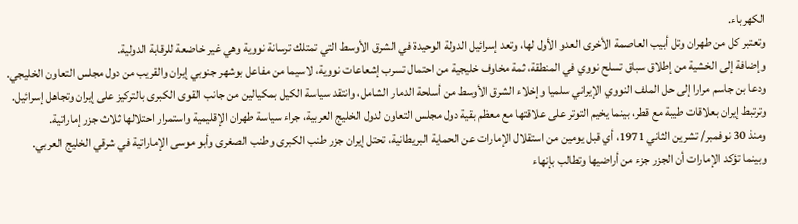الكهرباء.
وتعتبر كل من طهران وتل أبيب العاصمة الأخرى العدو الأول لها، وتعد إسرائيل الدولة الوحيدة في الشرق الأوسط التي تمتلك ترسانة نووية وهي غير خاضعة للرقابة الدولية.
وإضافة إلى الخشية من إطلاق سباق تسلح نووي في المنطقة، ثمة مخاوف خليجية من احتمال تسرب إشعاعات نووية، لاسيما من مفاعل بوشهر جنوبي إيران والقريب من دول مجلس التعاون الخليجي.
ودعا بن جاسم مرارا إلى حل الملف النووي الإيراني سلميا وإخلاء الشرق الأوسط من أسلحة الدمار الشامل، وانتقد سياسة الكيل بمكيالين من جانب القوى الكبرى بالتركيز على إيران وتجاهل إسرائيل.
وترتبط إيران بعلاقات طيبة مع قطر، بينما يخيم التوتر على علاقتها مع معظم بقية دول مجلس التعاون لدول الخليج العربية، جراء سياسة طهران الإقليمية واستمرار احتلالها ثلاث جزر إماراتية.
ومنذ 30 نوفمبر/ تشرين الثاني 1971، أي قبل يومين من استقلال الإمارات عن الحماية البريطانية، تحتل إيران جزر طنب الكبرى وطنب الصغرى وأبو موسى الإماراتية في شرقي الخليج العربي.
وبينما تؤكد الإمارات أن الجزر جزء من أراضيها وتطالب بإنهاء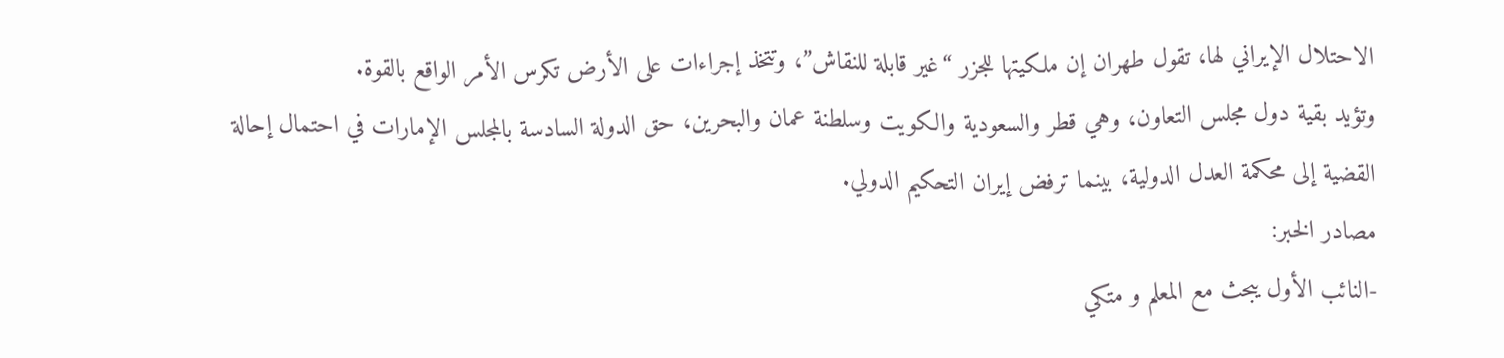الاحتلال الإيراني لها، تقول طهران إن ملكيتها للجزر “غير قابلة للنقاش”، وتتخذ إجراءات على الأرض تكرس الأمر الواقع بالقوة.
وتؤيد بقية دول مجلس التعاون، وهي قطر والسعودية والكويت وسلطنة عمان والبحرين، حق الدولة السادسة بالمجلس الإمارات في احتمال إحالة القضية إلى محكمة العدل الدولية، بينما ترفض إيران التحكيم الدولي.
مصادر الخبر:
-النائب الأول يبحث مع المعلم و متكي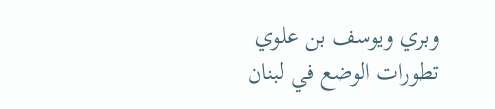وبري ويوسف بن علوي تطورات الوضع في لبنان